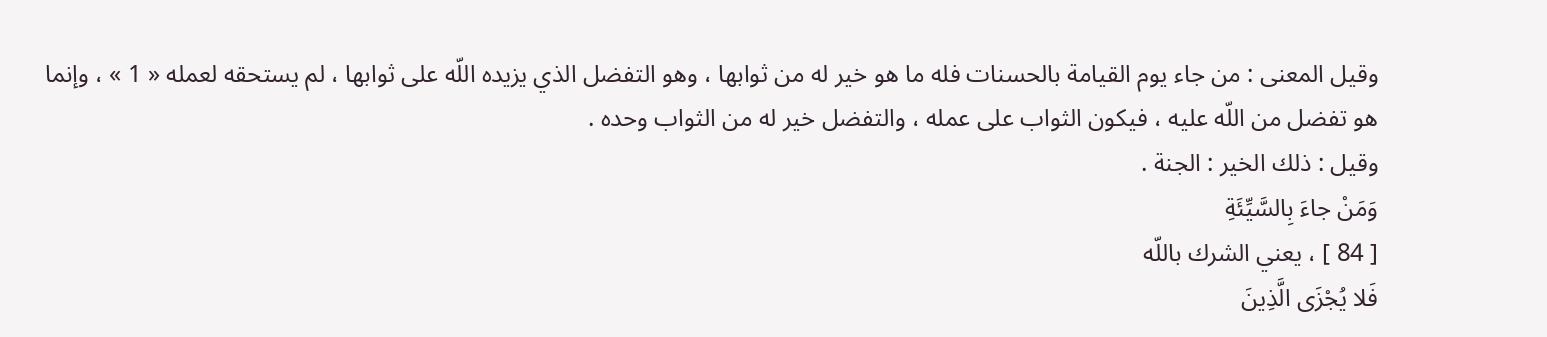وقيل المعنى : من جاء يوم القيامة بالحسنات فله ما هو خير له من ثوابها ، وهو التفضل الذي يزيده اللّه على ثوابها ، لم يستحقه لعمله « 1 » ، وإنما هو تفضل من اللّه عليه ، فيكون الثواب على عمله ، والتفضل خير له من الثواب وحده .
وقيل : ذلك الخير : الجنة .
وَمَنْ جاءَ بِالسَّيِّئَةِ
[ 84 ] ، يعني الشرك باللّه
فَلا يُجْزَى الَّذِينَ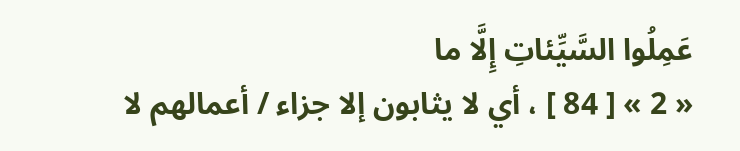عَمِلُوا السَّيِّئاتِ إِلَّا ما
« 2 » [ 84 ] ، أي لا يثابون إلا جزاء / أعمالهم لا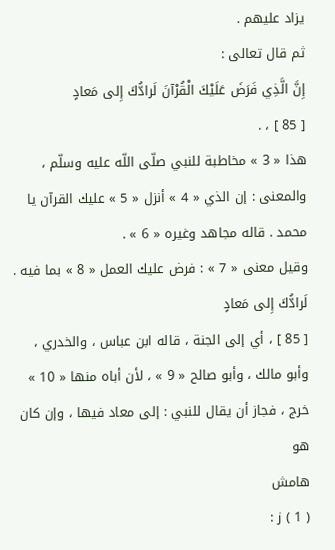يزاد عليهم .
ثم قال تعالى :
إِنَّ الَّذِي فَرَضَ عَلَيْكَ الْقُرْآنَ لَرادُّكَ إِلى مَعادٍ
[ 85 ] ، .
هذا « 3 » مخاطبة للنبي صلّى اللّه عليه وسلّم ، والمعنى : إن الذي « 4 » أنزل « 5 » عليك القرآن يا محمد . قاله مجاهد وغيره « 6 » .
وقيل معنى « 7 » : فرض عليك العمل « 8 » بما فيه .
لَرادُّكَ إِلى مَعادٍ
[ 85 ] ، أي إلى الجنة ، قاله ابن عباس ، والخدري ، وأبو مالك ، وأبو صالح « 9 » ، لأن أباه منها « 10 » خرج ، فجاز أن يقال للنبي : إلى معاد فيها ، وإن كان هو
هامش
( 1 ) ز :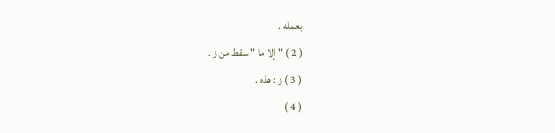بعمله .
( 2 ) " إلا ما " سقط من ز .
( 3 ) ز : هذه .
( 4 )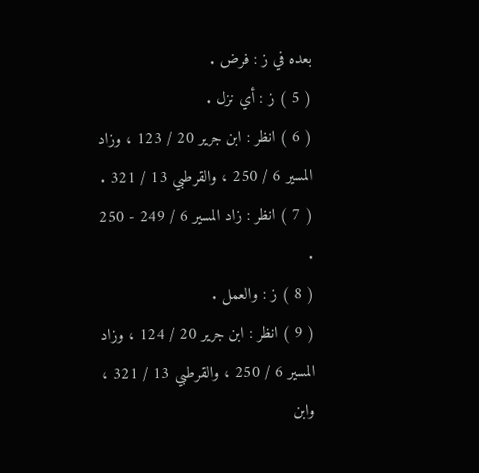بعده في ز : فرض .
( 5 ) ز : أي نزل .
( 6 ) انظر : ابن جرير 20 / 123 ، وزاد المسير 6 / 250 ، والقرطبي 13 / 321 .
( 7 ) انظر : زاد المسير 6 / 249 - 250 .
( 8 ) ز : والعمل .
( 9 ) انظر : ابن جرير 20 / 124 ، وزاد المسير 6 / 250 ، والقرطبي 13 / 321 ، وابن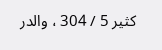كثير 5 / 304 ، والدر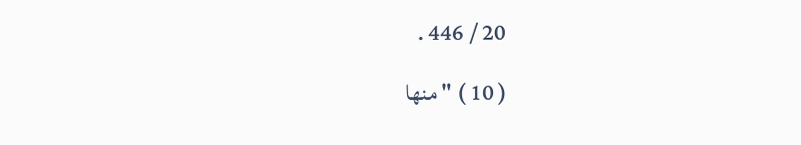20 / 446 .
( 10 ) " منها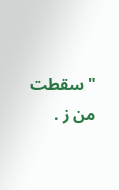" سقطت من ز .